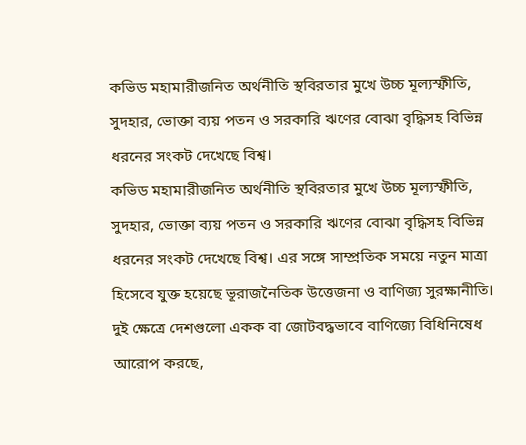কভিড মহামারীজনিত অর্থনীতি স্থবিরতার মুখে উচ্চ মূল্যস্ফীতি, সুদহার, ভোক্তা ব্যয় পতন ও সরকারি ঋণের বোঝা বৃদ্ধিসহ বিভিন্ন ধরনের সংকট দেখেছে বিশ্ব।
কভিড মহামারীজনিত অর্থনীতি স্থবিরতার মুখে উচ্চ মূল্যস্ফীতি, সুদহার, ভোক্তা ব্যয় পতন ও সরকারি ঋণের বোঝা বৃদ্ধিসহ বিভিন্ন ধরনের সংকট দেখেছে বিশ্ব। এর সঙ্গে সাম্প্রতিক সময়ে নতুন মাত্রা হিসেবে যুক্ত হয়েছে ভূরাজনৈতিক উত্তেজনা ও বাণিজ্য সুরক্ষানীতি। দুই ক্ষেত্রে দেশগুলো একক বা জোটবদ্ধভাবে বাণিজ্যে বিধিনিষেধ আরোপ করছে,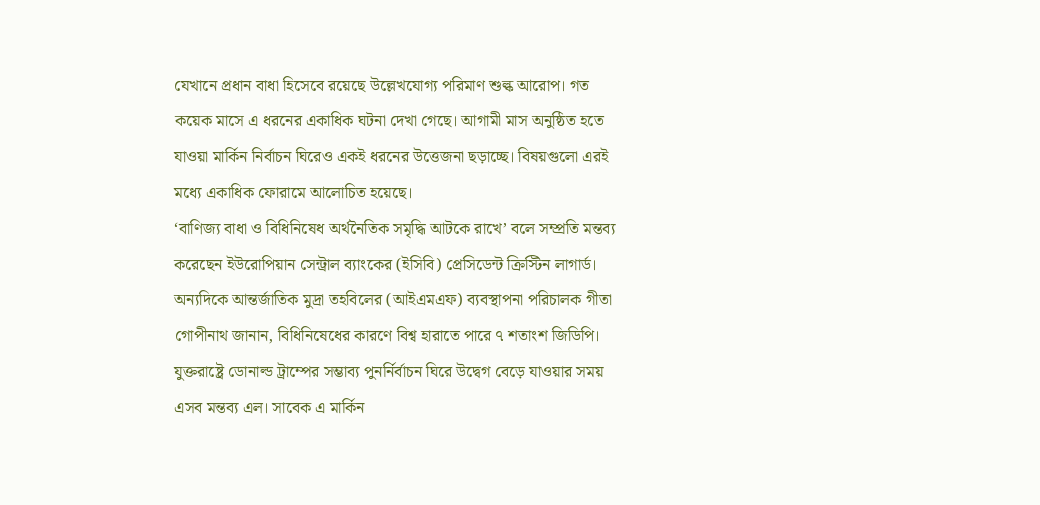যেখানে প্রধান বাধা হিসেবে রয়েছে উল্লেখযোগ্য পরিমাণ শুল্ক আরোপ। গত কয়েক মাসে এ ধরনের একাধিক ঘটনা দেখা গেছে। আগামী মাস অনুষ্ঠিত হতে যাওয়া মার্কিন নির্বাচন ঘিরেও একই ধরনের উত্তেজনা ছড়াচ্ছে। বিষয়গুলো এরই মধ্যে একাধিক ফোরামে আলোচিত হয়েছে।
‘বাণিজ্য বাধা ও বিধিনিষেধ অর্থনৈতিক সমৃদ্ধি আটকে রাখে’ বলে সম্প্রতি মন্তব্য করেছেন ইউরোপিয়ান সেন্ট্রাল ব্যাংকের (ইসিবি) প্রেসিডেন্ট ক্রিস্টিন লাগার্ড। অন্যদিকে আন্তর্জাতিক মুদ্রা তহবিলের (আইএমএফ) ব্যবস্থাপনা পরিচালক গীতা গোপীনাথ জানান, বিধিনিষেধের কারণে বিশ্ব হারাতে পারে ৭ শতাংশ জিডিপি।
যুক্তরাষ্ট্রে ডোনাল্ড ট্রাম্পের সম্ভাব্য পুনর্নির্বাচন ঘিরে উদ্বেগ বেড়ে যাওয়ার সময় এসব মন্তব্য এল। সাবেক এ মার্কিন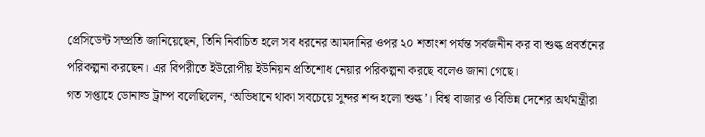প্রেসিডেন্ট সম্প্রতি জানিয়েছেন, তিনি নির্বাচিত হলে সব ধরনের আমদানির ওপর ২০ শতাংশ পর্যন্ত সর্বজনীন কর বা শুল্ক প্রবর্তনের পরিকল্পনা করছেন। এর বিপরীতে ইউরোপীয় ইউনিয়ন প্রতিশোধ নেয়ার পরিকল্পনা করছে বলেও জানা গেছে।
গত সপ্তাহে ডোনাল্ড ট্রাম্প বলেছিলেন, ‘অভিধানে থাকা সবচেয়ে সুন্দর শব্দ হলো শুল্ক’। বিশ্ব বাজার ও বিভিন্ন দেশের অর্থমন্ত্রীরা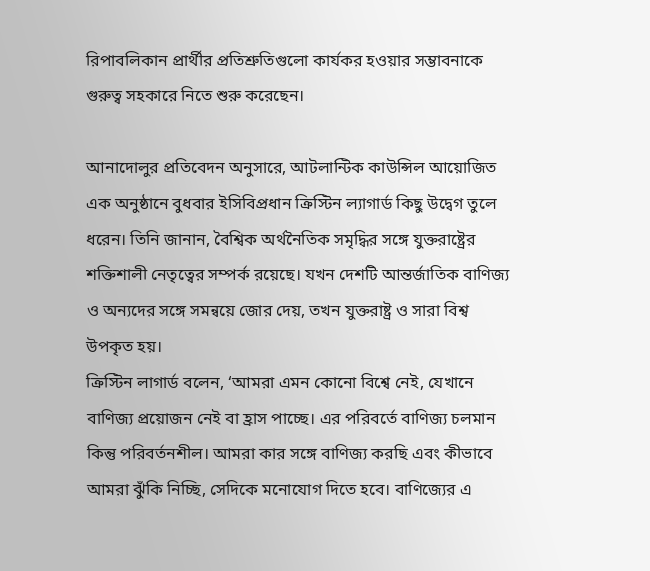রিপাবলিকান প্রার্থীর প্রতিশ্রুতিগুলো কার্যকর হওয়ার সম্ভাবনাকে গুরুত্ব সহকারে নিতে শুরু করেছেন।

আনাদোলুর প্রতিবেদন অনুসারে, আটলান্টিক কাউন্সিল আয়োজিত এক অনুষ্ঠানে বুধবার ইসিবিপ্রধান ক্রিস্টিন ল্যাগার্ড কিছু উদ্বেগ তুলে ধরেন। তিনি জানান, বৈশ্বিক অর্থনৈতিক সমৃদ্ধির সঙ্গে যুক্তরাষ্ট্রের শক্তিশালী নেতৃত্বের সম্পর্ক রয়েছে। যখন দেশটি আন্তর্জাতিক বাণিজ্য ও অন্যদের সঙ্গে সমন্বয়ে জোর দেয়, তখন যুক্তরাষ্ট্র ও সারা বিশ্ব উপকৃত হয়।
ক্রিস্টিন লাগার্ড বলেন, ‘আমরা এমন কোনো বিশ্বে নেই, যেখানে বাণিজ্য প্রয়োজন নেই বা হ্রাস পাচ্ছে। এর পরিবর্তে বাণিজ্য চলমান কিন্তু পরিবর্তনশীল। আমরা কার সঙ্গে বাণিজ্য করছি এবং কীভাবে আমরা ঝুঁকি নিচ্ছি, সেদিকে মনোযোগ দিতে হবে। বাণিজ্যের এ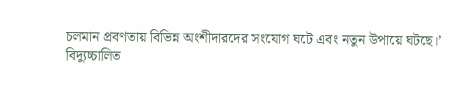চলমান প্রবণতায় বিভিন্ন অংশীদারদের সংযোগ ঘটে এবং নতুন উপায়ে ঘটছে।’
বিদ্যুচ্চালিত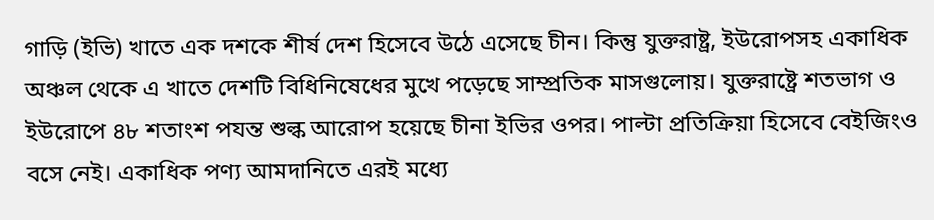গাড়ি (ইভি) খাতে এক দশকে শীর্ষ দেশ হিসেবে উঠে এসেছে চীন। কিন্তু যুক্তরাষ্ট্র, ইউরোপসহ একাধিক অঞ্চল থেকে এ খাতে দেশটি বিধিনিষেধের মুখে পড়েছে সাম্প্রতিক মাসগুলোয়। যুক্তরাষ্ট্রে শতভাগ ও ইউরোপে ৪৮ শতাংশ পযন্ত শুল্ক আরোপ হয়েছে চীনা ইভির ওপর। পাল্টা প্রতিক্রিয়া হিসেবে বেইজিংও বসে নেই। একাধিক পণ্য আমদানিতে এরই মধ্যে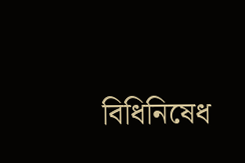বিধিনিষেধ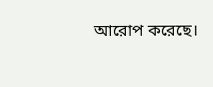আরোপ করেছে।